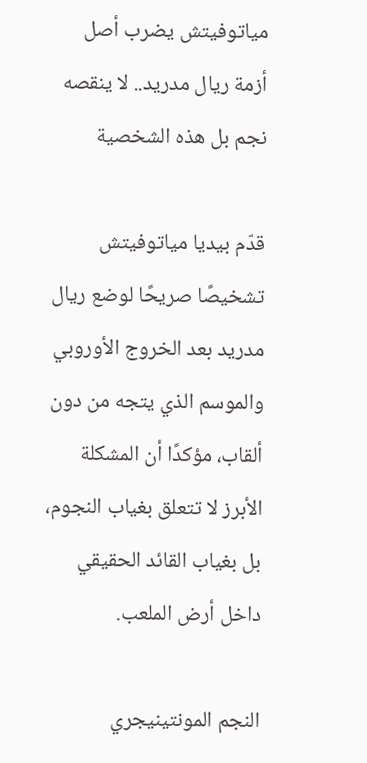مياتوفيتش يضرب أصل أزمة ريال مدريد.. لا ينقصه نجم بل هذه الشخصية

قدّم بيديا مياتوفيتش تشخيصًا صريحًا لوضع ريال مدريد بعد الخروج الأوروبي والموسم الذي يتجه من دون ألقاب، مؤكدًا أن المشكلة الأبرز لا تتعلق بغياب النجوم، بل بغياب القائد الحقيقي داخل أرض الملعب.

النجم المونتينيجري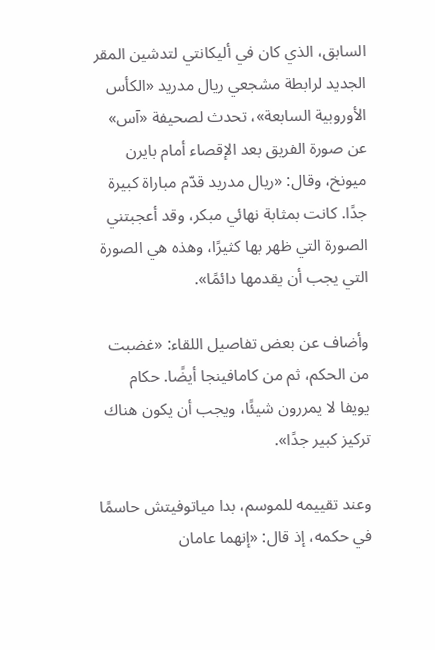السابق، الذي كان في أليكانتي لتدشين المقر الجديد لرابطة مشجعي ريال مدريد «الكأس الأوروبية السابعة»، تحدث لصحيفة «آس» عن صورة الفريق بعد الإقصاء أمام بايرن ميونخ، وقال: «ريال مدريد قدّم مباراة كبيرة جدًا. كانت بمثابة نهائي مبكر، وقد أعجبتني الصورة التي ظهر بها كثيرًا، وهذه هي الصورة التي يجب أن يقدمها دائمًا».

وأضاف عن بعض تفاصيل اللقاء: «غضبت من الحكم، ثم من كامافينجا أيضًا. حكام يويفا لا يمررون شيئًا، ويجب أن يكون هناك تركيز كبير جدًا».

وعند تقييمه للموسم، بدا مياتوفيتش حاسمًا في حكمه، إذ قال: «إنهما عامان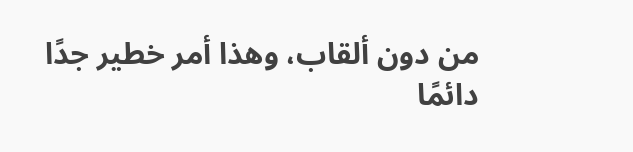من دون ألقاب، وهذا أمر خطير جدًا دائمًا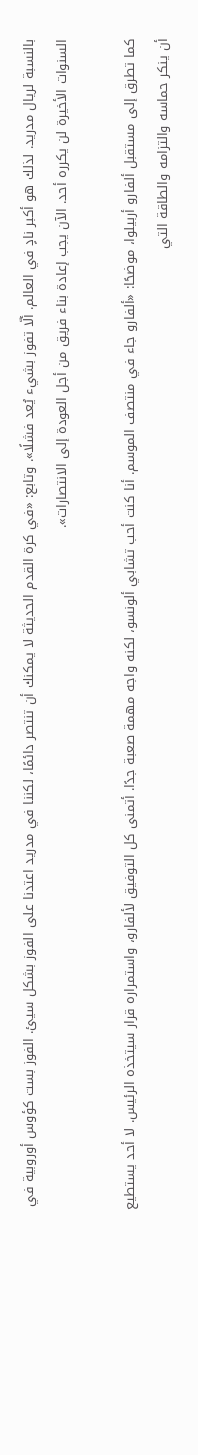بالنسبة لريال مدريد. لذلك هو أكبر نادٍ في العالم. ألّا تفوز بشيء يُعد فشلًا». وتابع: «في كرة القدم الحديثة لا يمكنك أن تنتصر دائمًا، لكننا في مدريد اعتدنا على الفوز بشكل سيئ. الفوز بست كؤوس أوروبية في السنوات الأخيرة لن يكرره أحد. الآن يجب إعادة بناء فريق من أجل العودة إلى الانتصارات».

كما تطرق إلى مستقبل ألفارو أربيلوا، موضحًا: «ألفارو جاء في منتصف الموسم. أنا كنت أحب تشابي ألونسو، لكنه واجه مهمة صعبة جدًا. أتمنى كل التوفيق لألفارو، واستمراره قرار سيتخذه الرئيس. لا أحد يستطيع أن ينكر حماسه والتزامه والطاقة التي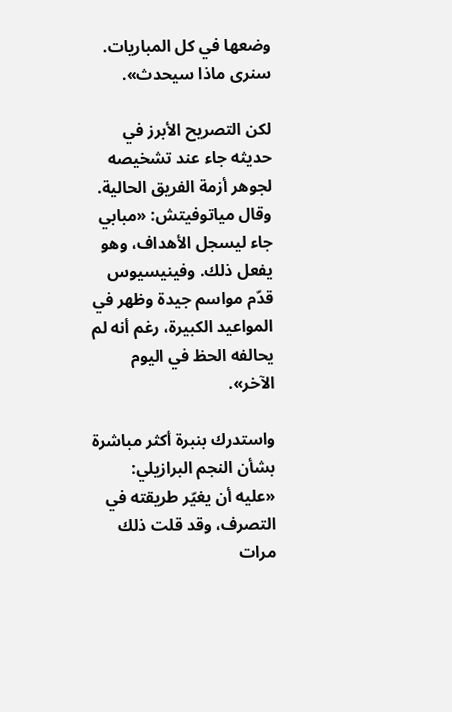وضعها في كل المباريات. سنرى ماذا سيحدث».

لكن التصريح الأبرز في حديثه جاء عند تشخيصه لجوهر أزمة الفريق الحالية. وقال مياتوفيتش: «مبابي جاء ليسجل الأهداف، وهو يفعل ذلك. وفينيسيوس قدّم مواسم جيدة وظهر في المواعيد الكبيرة، رغم أنه لم يحالفه الحظ في اليوم الآخر».

واستدرك بنبرة أكثر مباشرة بشأن النجم البرازيلي: «عليه أن يغيّر طريقته في التصرف، وقد قلت ذلك مرات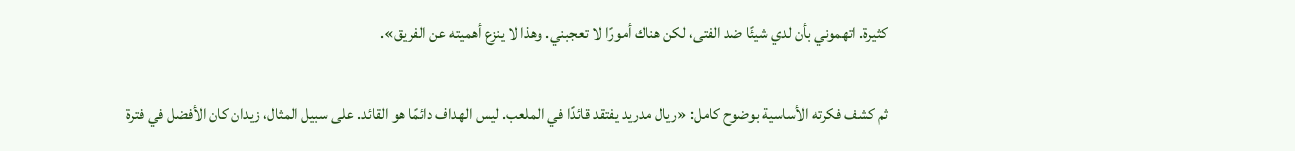كثيرة. اتهموني بأن لدي شيئًا ضد الفتى، لكن هناك أمورًا لا تعجبني. وهذا لا ينزع أهميته عن الفريق».

ثم كشف فكرته الأساسية بوضوح كامل: «ريال مدريد يفتقد قائدًا في الملعب. ليس الهداف دائمًا هو القائد. على سبيل المثال، زيدان كان الأفضل في فترة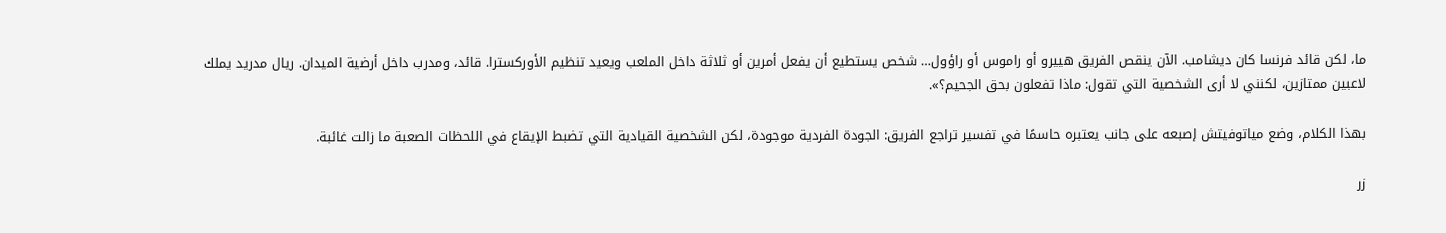ما، لكن قائد فرنسا كان ديشامب. الآن ينقص الفريق هييرو أو راموس أو راؤول… شخص يستطيع أن يفعل أمرين أو ثلاثة داخل الملعب ويعيد تنظيم الأوركسترا. قائد، ومدرب داخل أرضية الميدان. ريال مدريد يملك لاعبين ممتازين، لكنني لا أرى الشخصية التي تقول: ماذا تفعلون بحق الجحيم؟».

بهذا الكلام، وضع مياتوفيتش إصبعه على جانب يعتبره حاسمًا في تفسير تراجع الفريق: الجودة الفردية موجودة، لكن الشخصية القيادية التي تضبط الإيقاع في اللحظات الصعبة ما زالت غائبة.

زر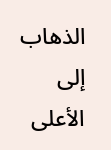الذهاب إلى الأعلى